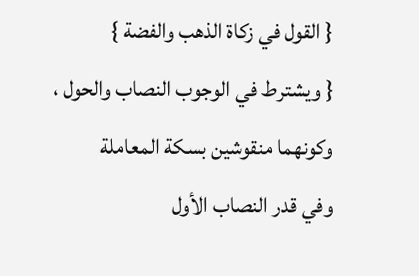{ القول في زكاة الذهب والفضة }
{ ويشترط في الوجوب النصاب والحول ، وكونهما منقوشين بسكة المعاملة
وفي قدر النصاب الأول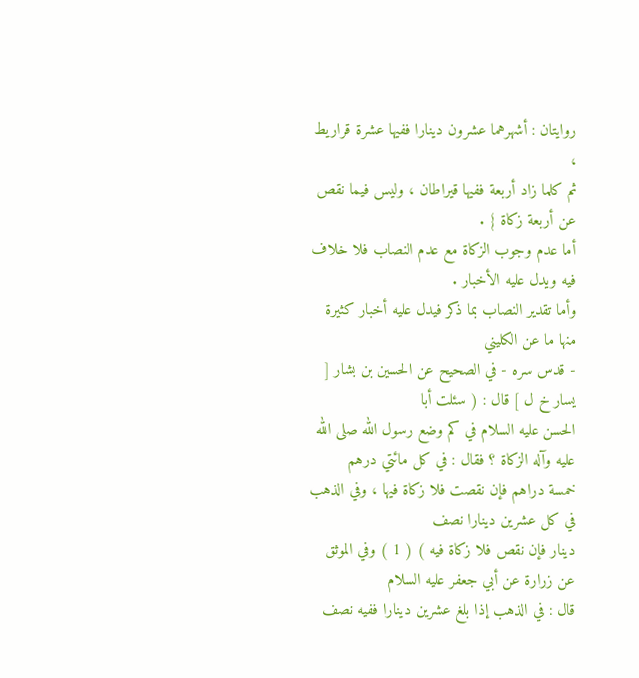روايتان : أشهرهما عشرون دينارا ففيها عشرة قراريط ،
ثم كلما زاد أربعة ففيها قيراطان ، وليس فيما نقص عن أربعة زكاة } .
أما عدم وجوب الزكاة مع عدم النصاب فلا خلاف فيه ويدل عليه الأخبار .
وأما تقدير النصاب بما ذكر فيدل عليه أخبار كثيرة منها ما عن الكليني
- قدس سره - في الصحيح عن الحسين بن بشار [ يسار خ ل ] قال : ( سئلت أبا
الحسن عليه السلام في كم وضع رسول الله صلى الله عليه وآله الزكاة ؟ فقال : في كل مائتي درهم
خمسة دراهم فإن نقصت فلا زكاة فيها ، وفي الذهب في كل عشرين دينارا نصف
دينار فإن نقص فلا زكاة فيه ) ( 1 ) وفي الموثق عن زرارة عن أبي جعفر عليه السلام
قال : في الذهب إذا بلغ عشرين دينارا ففيه نصف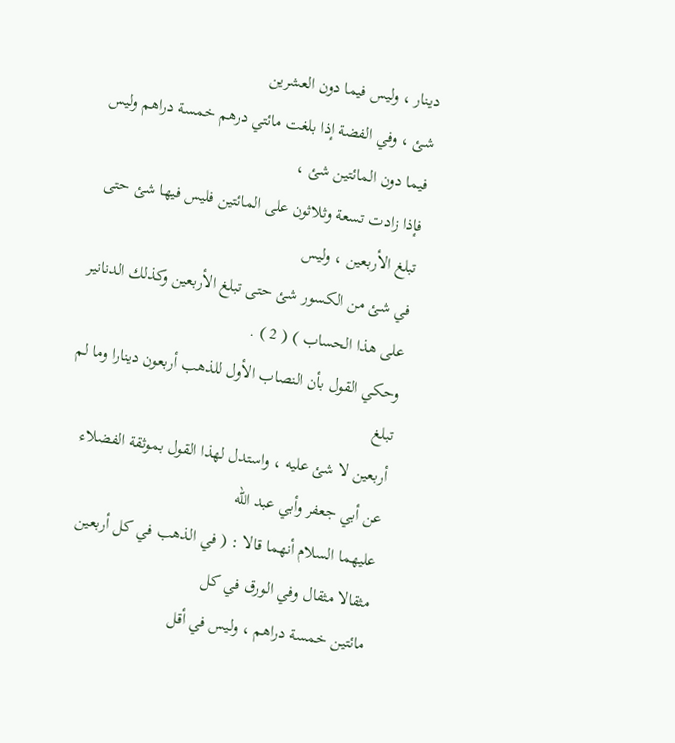دينار ، وليس فيما دون العشرين
شئ ، وفي الفضة إذا بلغت مائتي درهم خمسة دراهم وليس فيما دون المائتين شئ ،
فإذا زادت تسعة وثلاثون على المائتين فليس فيها شئ حتى تبلغ الأربعين ، وليس
في شئ من الكسور شئ حتى تبلغ الأربعين وكذلك الدنانير على هذا الحساب ) ( 2 ) .
وحكي القول بأن النصاب الأول للذهب أربعون دينارا وما لم تبلغ
أربعين لا شئ عليه ، واستدل لهذا القول بموثقة الفضلاء عن أبي جعفر وأبي عبد الله
عليهما السلام أنهما قالا : ( في الذهب في كل أربعين مثقالا مثقال وفي الورق في كل
مائتين خمسة دراهم ، وليس في أقل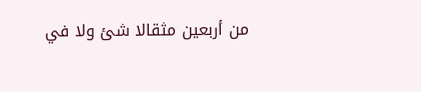من أربعين مثقالا شئ ولا في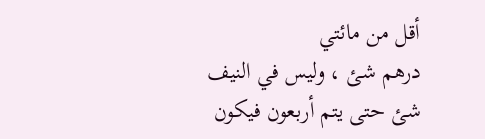أقل من مائتي
درهم شئ ، وليس في النيف شئ حتى يتم أربعون فيكون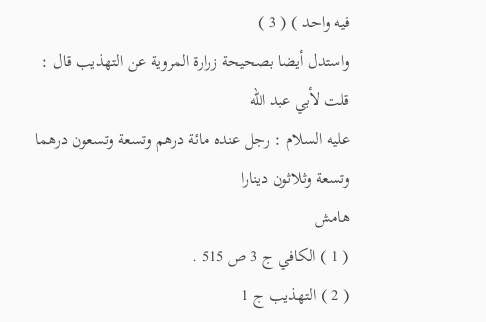فيه واحد ) ( 3 )
واستدل أيضا بصحيحة زرارة المروية عن التهذيب قال : قلت لأبي عبد الله
عليه السلام : رجل عنده مائة درهم وتسعة وتسعون درهما وتسعة وثلاثون دينارا
هامش
( 1 ) الكافي ج 3 ص 515 .
( 2 ) التهذيب ج 1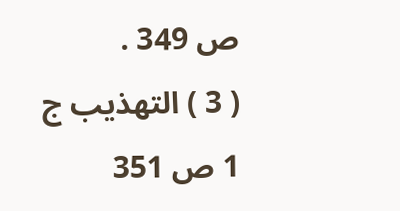ص 349 .
( 3 ) التهذيب ج 1 ص 351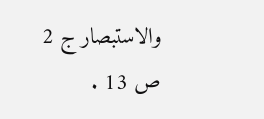والاستبصار ج 2 ص 13 .